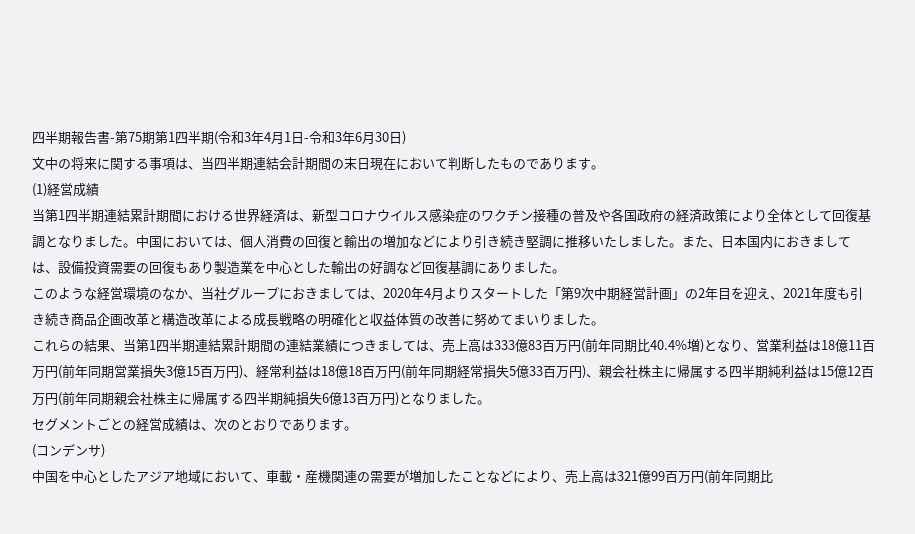四半期報告書-第75期第1四半期(令和3年4月1日-令和3年6月30日)
文中の将来に関する事項は、当四半期連結会計期間の末日現在において判断したものであります。
(1)経営成績
当第1四半期連結累計期間における世界経済は、新型コロナウイルス感染症のワクチン接種の普及や各国政府の経済政策により全体として回復基調となりました。中国においては、個人消費の回復と輸出の増加などにより引き続き堅調に推移いたしました。また、日本国内におきましては、設備投資需要の回復もあり製造業を中心とした輸出の好調など回復基調にありました。
このような経営環境のなか、当社グループにおきましては、2020年4月よりスタートした「第9次中期経営計画」の2年目を迎え、2021年度も引き続き商品企画改革と構造改革による成長戦略の明確化と収益体質の改善に努めてまいりました。
これらの結果、当第1四半期連結累計期間の連結業績につきましては、売上高は333億83百万円(前年同期比40.4%増)となり、営業利益は18億11百万円(前年同期営業損失3億15百万円)、経常利益は18億18百万円(前年同期経常損失5億33百万円)、親会社株主に帰属する四半期純利益は15億12百万円(前年同期親会社株主に帰属する四半期純損失6億13百万円)となりました。
セグメントごとの経営成績は、次のとおりであります。
(コンデンサ)
中国を中心としたアジア地域において、車載・産機関連の需要が増加したことなどにより、売上高は321億99百万円(前年同期比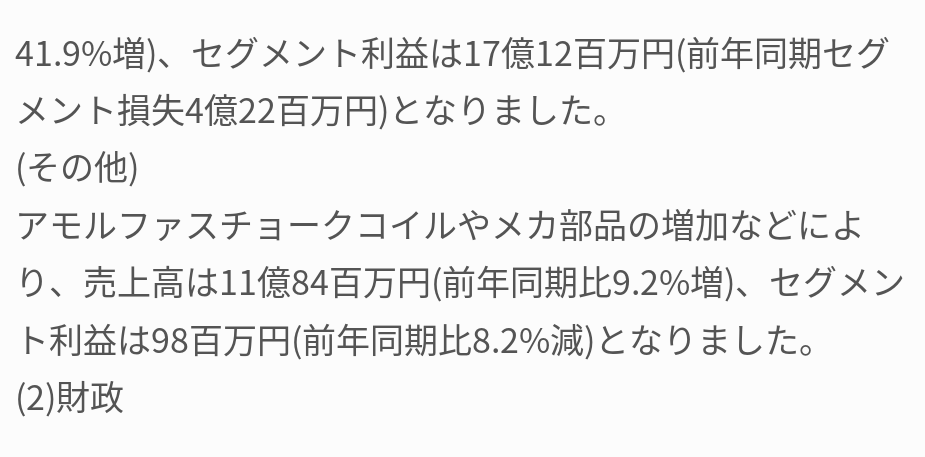41.9%増)、セグメント利益は17億12百万円(前年同期セグメント損失4億22百万円)となりました。
(その他)
アモルファスチョークコイルやメカ部品の増加などにより、売上高は11億84百万円(前年同期比9.2%増)、セグメント利益は98百万円(前年同期比8.2%減)となりました。
(2)財政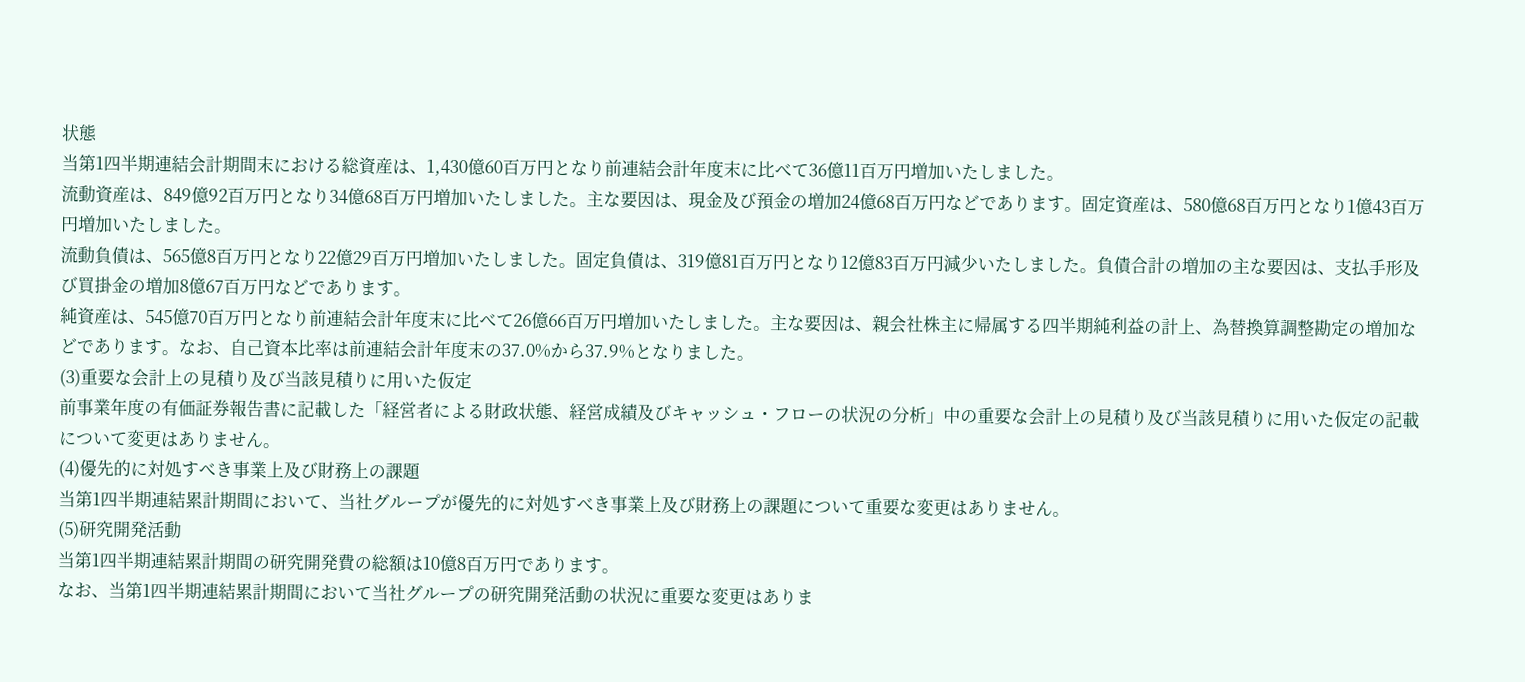状態
当第1四半期連結会計期間末における総資産は、1,430億60百万円となり前連結会計年度末に比べて36億11百万円増加いたしました。
流動資産は、849億92百万円となり34億68百万円増加いたしました。主な要因は、現金及び預金の増加24億68百万円などであります。固定資産は、580億68百万円となり1億43百万円増加いたしました。
流動負債は、565億8百万円となり22億29百万円増加いたしました。固定負債は、319億81百万円となり12億83百万円減少いたしました。負債合計の増加の主な要因は、支払手形及び買掛金の増加8億67百万円などであります。
純資産は、545億70百万円となり前連結会計年度末に比べて26億66百万円増加いたしました。主な要因は、親会社株主に帰属する四半期純利益の計上、為替換算調整勘定の増加などであります。なお、自己資本比率は前連結会計年度末の37.0%から37.9%となりました。
(3)重要な会計上の見積り及び当該見積りに用いた仮定
前事業年度の有価証券報告書に記載した「経営者による財政状態、経営成績及びキャッシュ・フローの状況の分析」中の重要な会計上の見積り及び当該見積りに用いた仮定の記載について変更はありません。
(4)優先的に対処すべき事業上及び財務上の課題
当第1四半期連結累計期間において、当社グループが優先的に対処すべき事業上及び財務上の課題について重要な変更はありません。
(5)研究開発活動
当第1四半期連結累計期間の研究開発費の総額は10億8百万円であります。
なお、当第1四半期連結累計期間において当社グループの研究開発活動の状況に重要な変更はありま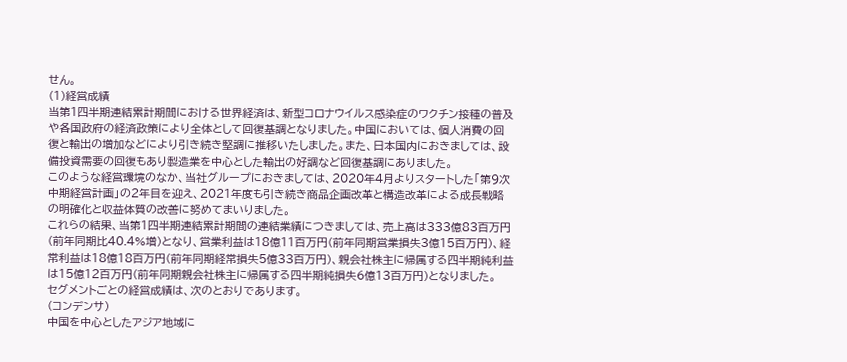せん。
(1)経営成績
当第1四半期連結累計期間における世界経済は、新型コロナウイルス感染症のワクチン接種の普及や各国政府の経済政策により全体として回復基調となりました。中国においては、個人消費の回復と輸出の増加などにより引き続き堅調に推移いたしました。また、日本国内におきましては、設備投資需要の回復もあり製造業を中心とした輸出の好調など回復基調にありました。
このような経営環境のなか、当社グループにおきましては、2020年4月よりスタートした「第9次中期経営計画」の2年目を迎え、2021年度も引き続き商品企画改革と構造改革による成長戦略の明確化と収益体質の改善に努めてまいりました。
これらの結果、当第1四半期連結累計期間の連結業績につきましては、売上高は333億83百万円(前年同期比40.4%増)となり、営業利益は18億11百万円(前年同期営業損失3億15百万円)、経常利益は18億18百万円(前年同期経常損失5億33百万円)、親会社株主に帰属する四半期純利益は15億12百万円(前年同期親会社株主に帰属する四半期純損失6億13百万円)となりました。
セグメントごとの経営成績は、次のとおりであります。
(コンデンサ)
中国を中心としたアジア地域に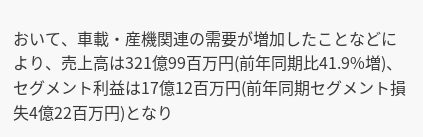おいて、車載・産機関連の需要が増加したことなどにより、売上高は321億99百万円(前年同期比41.9%増)、セグメント利益は17億12百万円(前年同期セグメント損失4億22百万円)となり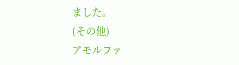ました。
(その他)
アモルファ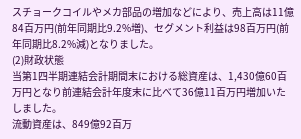スチョークコイルやメカ部品の増加などにより、売上高は11億84百万円(前年同期比9.2%増)、セグメント利益は98百万円(前年同期比8.2%減)となりました。
(2)財政状態
当第1四半期連結会計期間末における総資産は、1,430億60百万円となり前連結会計年度末に比べて36億11百万円増加いたしました。
流動資産は、849億92百万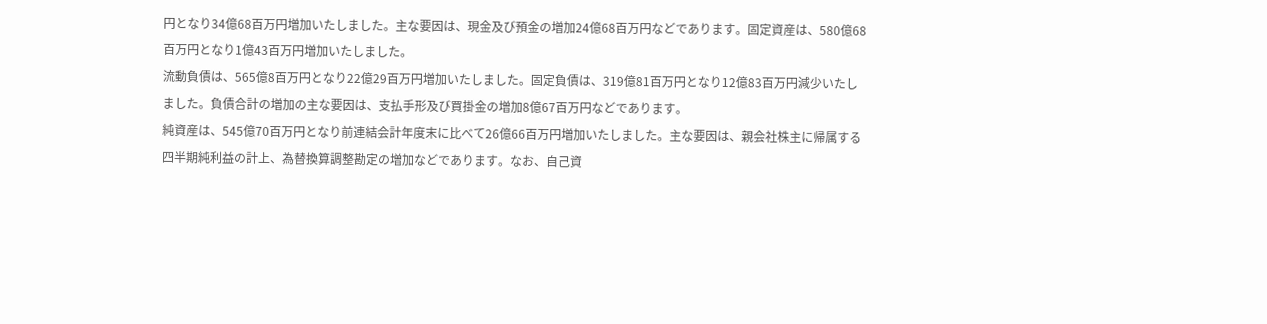円となり34億68百万円増加いたしました。主な要因は、現金及び預金の増加24億68百万円などであります。固定資産は、580億68百万円となり1億43百万円増加いたしました。
流動負債は、565億8百万円となり22億29百万円増加いたしました。固定負債は、319億81百万円となり12億83百万円減少いたしました。負債合計の増加の主な要因は、支払手形及び買掛金の増加8億67百万円などであります。
純資産は、545億70百万円となり前連結会計年度末に比べて26億66百万円増加いたしました。主な要因は、親会社株主に帰属する四半期純利益の計上、為替換算調整勘定の増加などであります。なお、自己資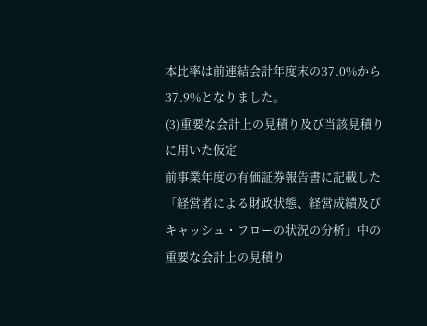本比率は前連結会計年度末の37.0%から37.9%となりました。
(3)重要な会計上の見積り及び当該見積りに用いた仮定
前事業年度の有価証券報告書に記載した「経営者による財政状態、経営成績及びキャッシュ・フローの状況の分析」中の重要な会計上の見積り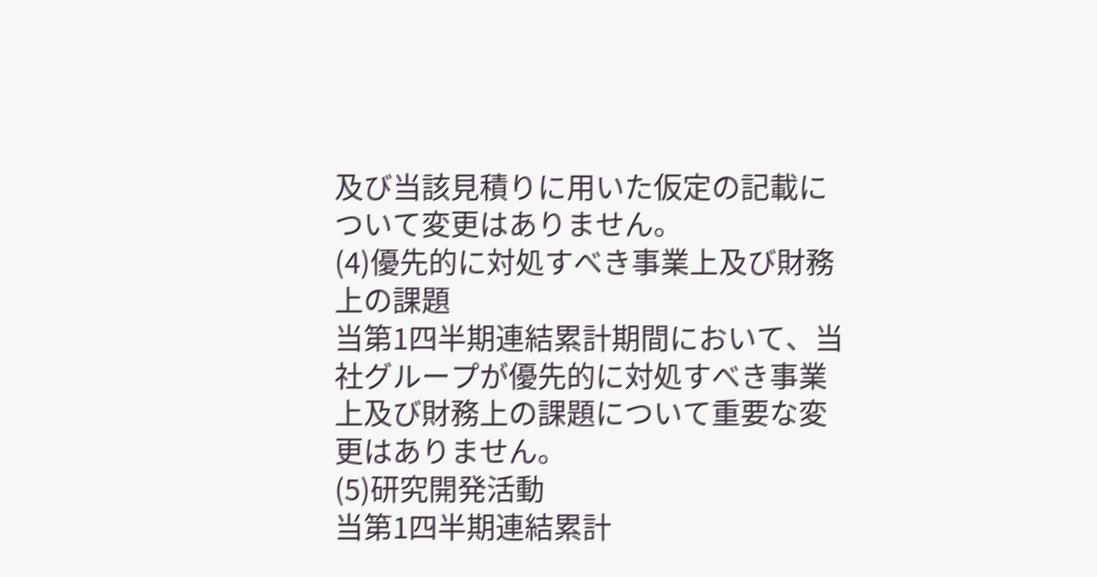及び当該見積りに用いた仮定の記載について変更はありません。
(4)優先的に対処すべき事業上及び財務上の課題
当第1四半期連結累計期間において、当社グループが優先的に対処すべき事業上及び財務上の課題について重要な変更はありません。
(5)研究開発活動
当第1四半期連結累計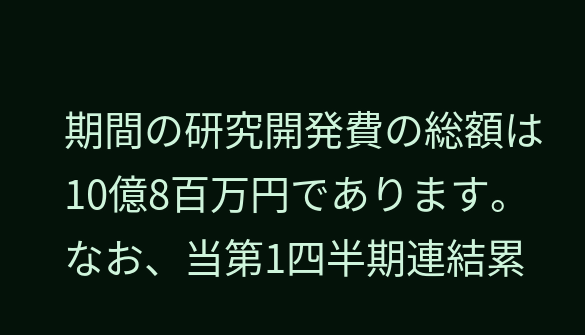期間の研究開発費の総額は10億8百万円であります。
なお、当第1四半期連結累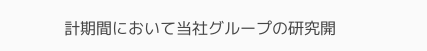計期間において当社グループの研究開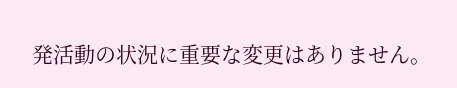発活動の状況に重要な変更はありません。